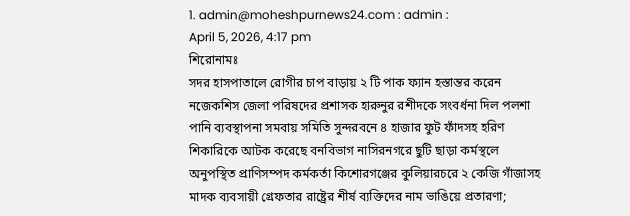1. admin@moheshpurnews24.com : admin :
April 5, 2026, 4:17 pm
শিরোনামঃ
সদর হাসপাতালে রোগীর চাপ বাড়ায় ২ টি পাক ফ্যান হস্তান্তর করেন নজেকশিস জেলা পরিষদের প্রশাসক হারুনুর রশীদকে সংবর্ধনা দিল পলশা পানি ব্যবস্থাপনা সমবায় সমিতি সুন্দরবনে ৪ হাজার ফুট ফাঁদসহ হরিণ শিকারিকে আটক করেছে বনবিভাগ নাসিরনগরে ছুটি ছাড়া কর্মস্থলে অনুপস্থিত প্রাণিসম্পদ কর্মকর্তা কিশোরগঞ্জের কুলিয়ারচরে ২ কেজি গাঁজাসহ মাদক ব্যবসায়ী গ্রেফতার রাষ্ট্রের শীর্ষ ব্যক্তিদের নাম ভাঙিয়ে প্রতারণা;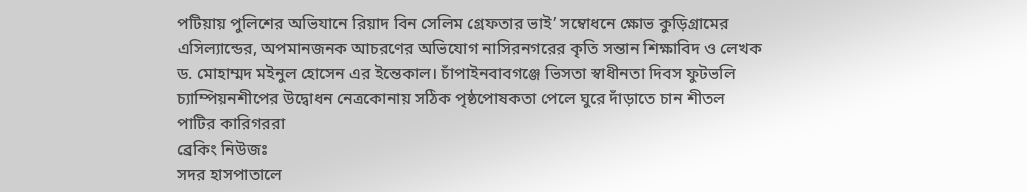পটিয়ায় পুলিশের অভিযানে রিয়াদ বিন সেলিম গ্রেফতার ভাই’ সম্বোধনে ক্ষোভ কুড়িগ্রামের এসিল্যান্ডের, অপমানজনক আচরণের অভিযোগ নাসিরনগরের কৃতি সন্তান শিক্ষাবিদ ও লেখক  ড. মোহাম্মদ মইনুল হোসেন এর ইন্তেকাল। চাঁপাইনবাবগঞ্জে ভিসতা স্বাধীনতা দিবস ফুটভলি চ্যাম্পিয়নশীপের উদ্বোধন নেত্রকোনায় সঠিক পৃষ্ঠপোষকতা পেলে ঘুরে দাঁড়াতে চান শীতল পাটির কারিগররা
ব্রেকিং নিউজঃ
সদর হাসপাতালে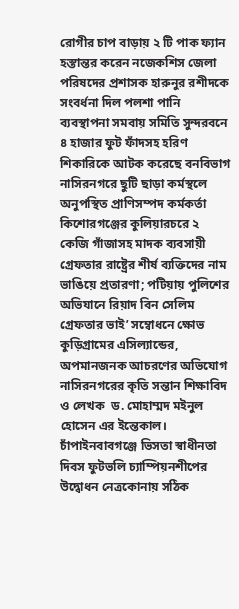রোগীর চাপ বাড়ায় ২ টি পাক ফ্যান হস্তান্তর করেন নজেকশিস জেলা পরিষদের প্রশাসক হারুনুর রশীদকে সংবর্ধনা দিল পলশা পানি ব্যবস্থাপনা সমবায় সমিতি সুন্দরবনে ৪ হাজার ফুট ফাঁদসহ হরিণ শিকারিকে আটক করেছে বনবিভাগ নাসিরনগরে ছুটি ছাড়া কর্মস্থলে অনুপস্থিত প্রাণিসম্পদ কর্মকর্তা কিশোরগঞ্জের কুলিয়ারচরে ২ কেজি গাঁজাসহ মাদক ব্যবসায়ী গ্রেফতার রাষ্ট্রের শীর্ষ ব্যক্তিদের নাম ভাঙিয়ে প্রতারণা; পটিয়ায় পুলিশের অভিযানে রিয়াদ বিন সেলিম গ্রেফতার ভাই’ সম্বোধনে ক্ষোভ কুড়িগ্রামের এসিল্যান্ডের, অপমানজনক আচরণের অভিযোগ নাসিরনগরের কৃতি সন্তান শিক্ষাবিদ ও লেখক  ড. মোহাম্মদ মইনুল হোসেন এর ইন্তেকাল। চাঁপাইনবাবগঞ্জে ভিসতা স্বাধীনতা দিবস ফুটভলি চ্যাম্পিয়নশীপের উদ্বোধন নেত্রকোনায় সঠিক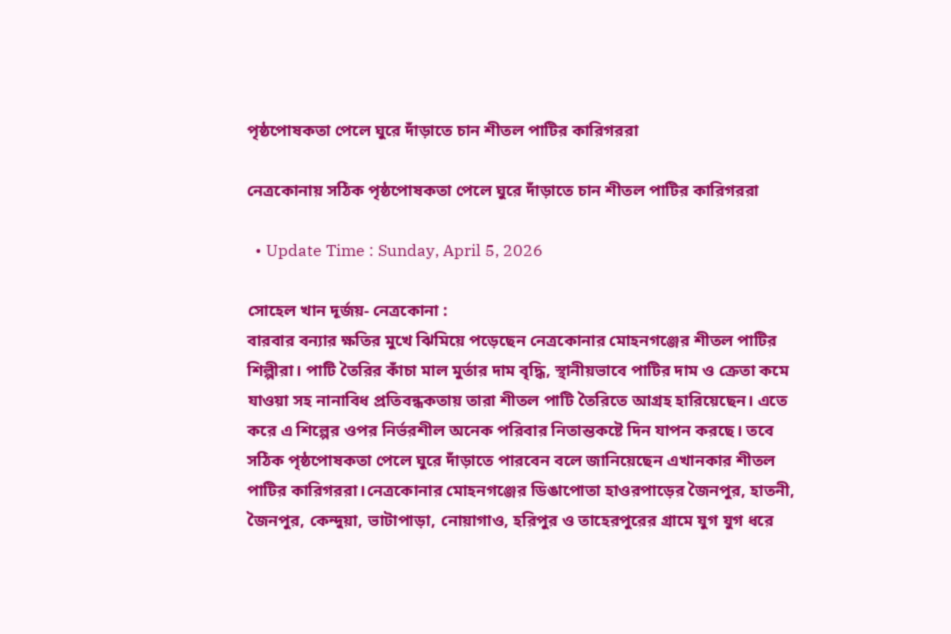পৃষ্ঠপোষকতা পেলে ঘুরে দাঁড়াতে চান শীতল পাটির কারিগররা

নেত্রকোনায় সঠিক পৃষ্ঠপোষকতা পেলে ঘুরে দাঁড়াতে চান শীতল পাটির কারিগররা

  • Update Time : Sunday, April 5, 2026

সোহেল খান দূর্জয়- নেত্রকোনা :
বারবার বন্যার ক্ষতির মুখে ঝিমিয়ে পড়েছেন নেত্রকোনার মোহনগঞ্জের শীতল পাটির শিল্পীরা। পাটি তৈরির কাঁচা মাল মুর্তার দাম বৃদ্ধি, স্থানীয়ভাবে পাটির দাম ও ক্রেতা কমে যাওয়া সহ নানাবিধ প্রতিবন্ধকতায় তারা শীতল পাটি তৈরিতে আগ্রহ হারিয়েছেন। এতে করে এ শিল্পের ওপর নির্ভরশীল অনেক পরিবার নিতান্তকষ্টে দিন যাপন করছে। তবে সঠিক পৃষ্ঠপোষকতা পেলে ঘুরে দাঁড়াতে পারবেন বলে জানিয়েছেন এখানকার শীতল পাটির কারিগররা।নেত্রকোনার মোহনগঞ্জের ডিঙাপোতা হাওরপাড়ের জৈনপুর, হাতনী, জৈনপুর, কেন্দুয়া, ভাটাপাড়া, নোয়াগাও, হরিপুর ও তাহেরপুরের গ্রামে যুগ যুগ ধরে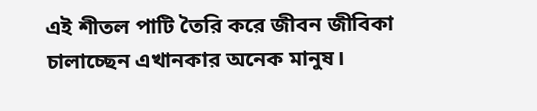এই শীতল পাটি তৈরি করে জীবন জীবিকা চালাচ্ছেন এখানকার অনেক মানুষ।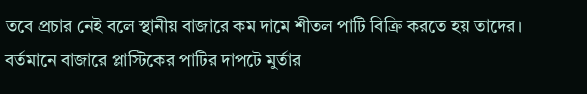তবে প্রচার নেই বলে স্থানীয় বাজারে কম দামে শীতল পাটি বিক্রি করতে হয় তাদের। বর্তমানে বাজারে প্লাস্টিকের পাটির দাপটে মুর্তার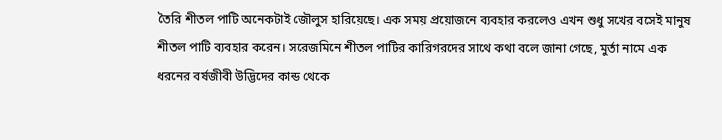তৈরি শীতল পাটি অনেকটাই জৌলুস হারিয়েছে। এক সময় প্রয়োজনে ব্যবহার করলেও এখন শুধু সখের বসেই মানুষ শীতল পাটি ব্যবহার করেন। সরেজমিনে শীতল পাটির কারিগরদের সাথে কথা বলে জানা গেছে, মুর্তা নামে এক ধরনের বর্ষজীবী উদ্ভিদের কান্ড থেকে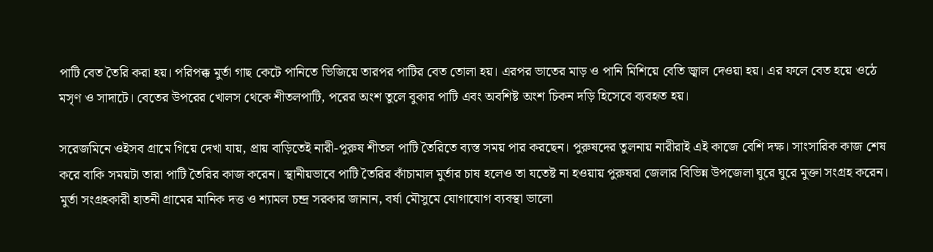পাটি বেত তৈরি করা হয়। পরিপক্ক মুর্তা গাছ কেটে পানিতে ভিজিয়ে তারপর পাটির বেত তোলা হয়। এরপর ভাতের মাড় ও পানি মিশিয়ে বেতি জ্বাল দেওয়া হয়। এর ফলে বেত হয়ে ওঠে মসৃণ ও সাদাটে। বেতের উপরের খোলস থেকে শীতলপাটি, পরের অংশ তুলে বুকার পাটি এবং অবশিষ্ট অংশ চিকন দড়ি হিসেবে ব্যবহৃত হয়।

সরেজমিনে ওইসব গ্রামে গিয়ে দেখা যায়, প্রায় বাড়িতেই নারী-পুরুষ শীতল পাটি তৈরিতে ব্যস্ত সময় পার করছেন। পুরুষদের তুলনায় নারীরাই এই কাজে বেশি দক্ষ। সাংসারিক কাজ শেষ করে বাকি সময়টা তারা পাটি তৈরির কাজ করেন। স্থানীয়ভাবে পাটি তৈরির কাঁচামাল মুর্তার চাষ হলেও তা যতেষ্ট না হওয়ায় পুরুষরা জেলার বিভিন্ন উপজেলা ঘুরে ঘুরে মুক্তা সংগ্রহ করেন। মুর্তা সংগ্রহকারী হাতনী গ্রামের মানিক দত্ত ও শ্যামল চন্দ্র সরকার জানান, বর্ষা মৌসুমে যোগাযোগ ব্যবস্থা ভালো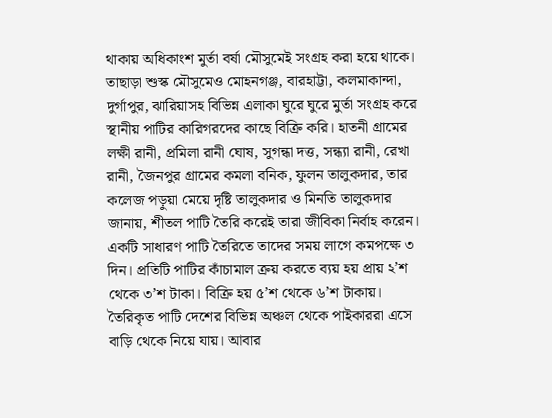থাকায় অধিকাংশ মুর্তা বর্ষা মৌসুমেই সংগ্রহ করা হয়ে থাকে। তাছাড়া শুস্ক মৌসুমেও মোহনগঞ্জ, বারহাট্টা, কলমাকান্দা, দুর্গাপুর, ঝারিয়াসহ বিভিন্ন এলাকা ঘুরে ঘুরে মুর্তা সংগ্রহ করে স্থানীয় পাটির কারিগরদের কাছে বিক্রি করি। হাতনী গ্রামের লক্ষী রানী, প্রমিলা রানী ঘোষ, সুগন্ধা দত্ত, সন্ধ্যা রানী, রেখা রানী, জৈনপুর গ্রামের কমলা বনিক, ফুলন তালুকদার, তার কলেজ পড়ুয়া মেয়ে দৃষ্টি তালুকদার ও মিনতি তালুকদার জানায়, শীতল পাটি তৈরি করেই তারা জীবিকা নির্বাহ করেন। একটি সাধারণ পাটি তৈরিতে তাদের সময় লাগে কমপক্ষে ৩ দিন। প্রতিটি পাটির কাঁচামাল ক্রয় করতে ব্যয় হয় প্রায় ২’শ থেকে ৩’শ টাকা। বিক্রি হয় ৫’শ থেকে ৬’শ টাকায়। তৈরিকৃত পাটি দেশের বিভিন্ন অঞ্চল থেকে পাইকাররা এসে বাড়ি থেকে নিয়ে যায়। আবার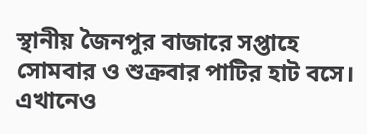স্থানীয় জৈনপুর বাজারে সপ্তাহে সোমবার ও শুক্রবার পাটির হাট বসে। এখানেও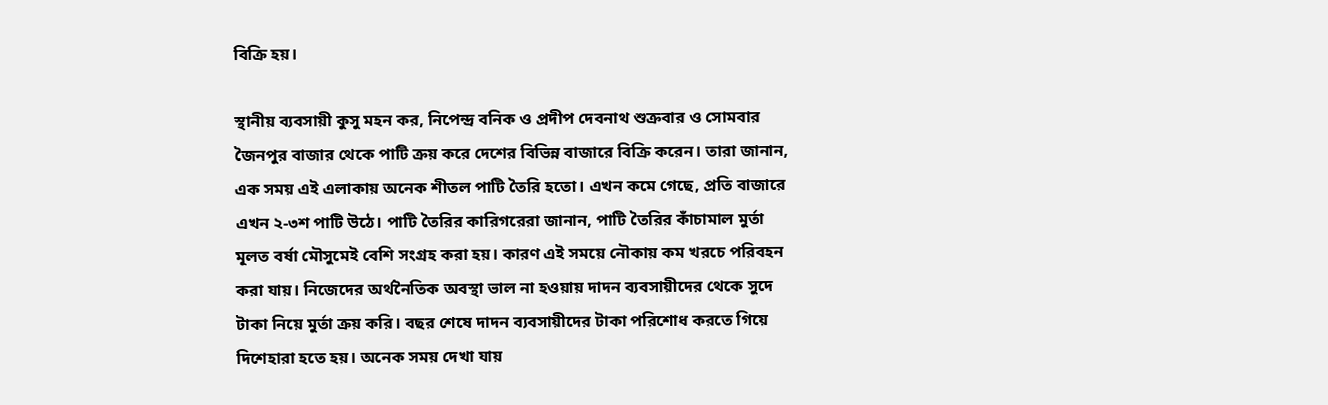বিক্রি হয়।

স্থানীয় ব্যবসায়ী কুসু মহন কর, নিপেন্দ্র বনিক ও প্রদীপ দেবনাথ শুক্রবার ও সোমবার জৈনপুর বাজার থেকে পাটি ক্রয় করে দেশের বিভিন্ন বাজারে বিক্রি করেন। তারা জানান, এক সময় এই এলাকায় অনেক শীতল পাটি তৈরি হতো। এখন কমে গেছে, প্রতি বাজারে এখন ২-৩শ পাটি উঠে। পাটি তৈরির কারিগরেরা জানান, পাটি তৈরির কাঁচামাল মুর্তা মূলত বর্ষা মৌসুমেই বেশি সংগ্রহ করা হয়। কারণ এই সময়ে নৌকায় কম খরচে পরিবহন করা যায়। নিজেদের অর্থনৈতিক অবস্থা ভাল না হওয়ায় দাদন ব্যবসায়ীদের থেকে সুদে টাকা নিয়ে মুর্তা ক্রয় করি। বছর শেষে দাদন ব্যবসায়ীদের টাকা পরিশোধ করতে গিয়ে দিশেহারা হতে হয়। অনেক সময় দেখা যায়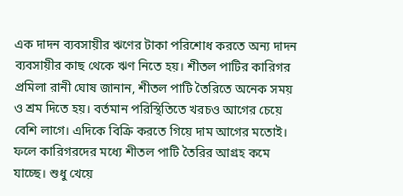এক দাদন ব্যবসায়ীর ঋণের টাকা পরিশোধ করতে অন্য দাদন ব্যবসায়ীর কাছ থেকে ঋণ নিতে হয়। শীতল পাটির কারিগর প্রমিলা রানী ঘোষ জানান, শীতল পাটি তৈরিতে অনেক সময় ও শ্রম দিতে হয়। বর্তমান পরিস্থিতিতে খরচও আগের চেয়ে বেশি লাগে। এদিকে বিক্রি করতে গিয়ে দাম আগের মতোই। ফলে কারিগরদের মধ্যে শীতল পাটি তৈরির আগ্রহ কমে যাচ্ছে। শুধু খেয়ে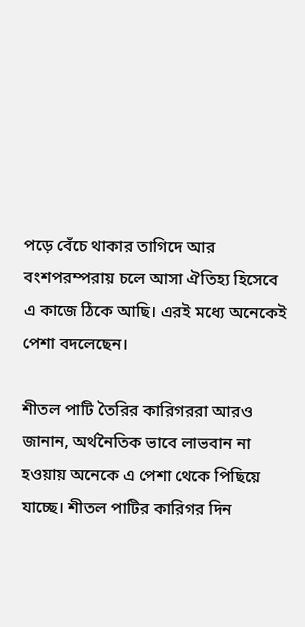পড়ে বেঁচে থাকার তাগিদে আর বংশপরম্পরায় চলে আসা ঐতিহ্য হিসেবে এ কাজে ঠিকে আছি। এরই মধ্যে অনেকেই পেশা বদলেছেন।

শীতল পাটি তৈরির কারিগররা আরও জানান, অর্থনৈতিক ভাবে লাভবান না হওয়ায় অনেকে এ পেশা থেকে পিছিয়ে যাচ্ছে। শীতল পাটির কারিগর দিন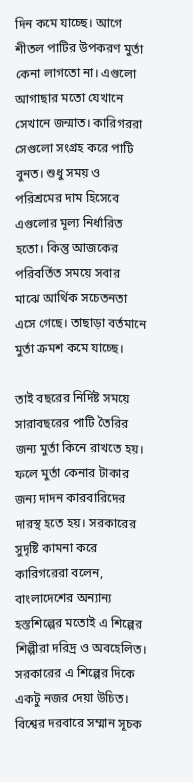দিন কমে যাচ্ছে। আগে শীতল পাটির উপকরণ মুর্তা কেনা লাগতো না। এগুলো আগাছার মতো যেখানে সেখানে জন্মাত। কারিগররা সেগুলো সংগ্রহ করে পাটি বুনত। শুধু সময় ও পরিশ্রমের দাম হিসেবে এগুলোর মূল্য নির্ধারিত হতো। কিন্তু আজকের পরিবর্তিত সময়ে সবার মাঝে আর্থিক সচেতনতা এসে গেছে। তাছাড়া বর্তমানে মুর্তা ক্রমশ কমে যাচ্ছে।

তাই বছরের নির্দিষ্ট সময়ে সারাবছরের পাটি তৈরির জন্য মুর্তা কিনে রাখতে হয়। ফলে মুর্তা কেনার টাকার জন্য দাদন কারবারিদের দারস্থ হতে হয়। সরকারের সুদৃষ্টি কামনা করে কারিগরেরা বলেন, বাংলাদেশের অন্যান্য হস্তশিল্পের মতোই এ শিল্পের শিল্পীরা দরিদ্র ও অবহেলিত। সরকারের এ শিল্পের দিকে একটু নজর দেয়া উচিত। বিশ্বের দরবারে সম্মান সূচক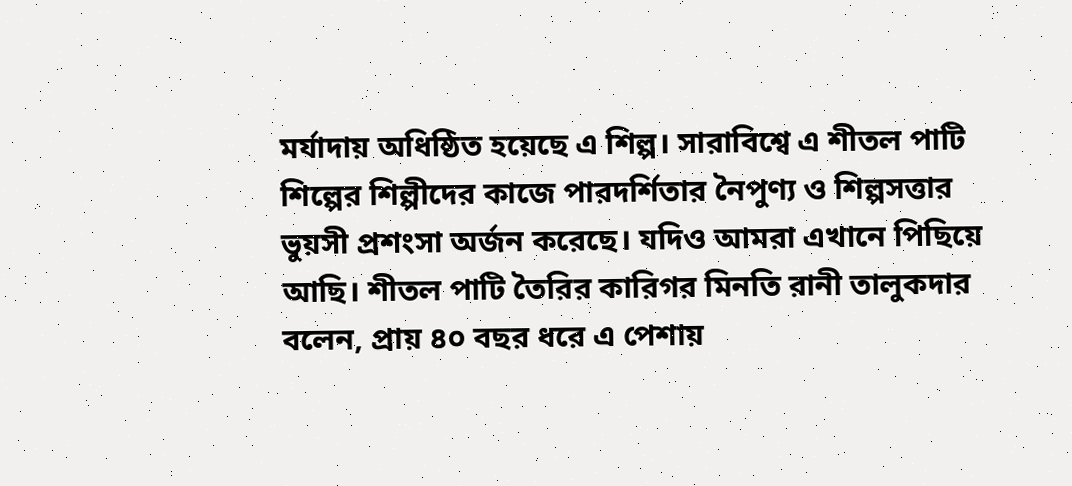মর্যাদায় অধিষ্ঠিত হয়েছে এ শিল্প। সারাবিশ্বে এ শীতল পাটি শিল্পের শিল্পীদের কাজে পারদর্শিতার নৈপুণ্য ও শিল্পসত্তার ভুয়সী প্রশংসা অর্জন করেছে। যদিও আমরা এখানে পিছিয়ে আছি। শীতল পাটি তৈরির কারিগর মিনতি রানী তালুকদার বলেন, প্রায় ৪০ বছর ধরে এ পেশায়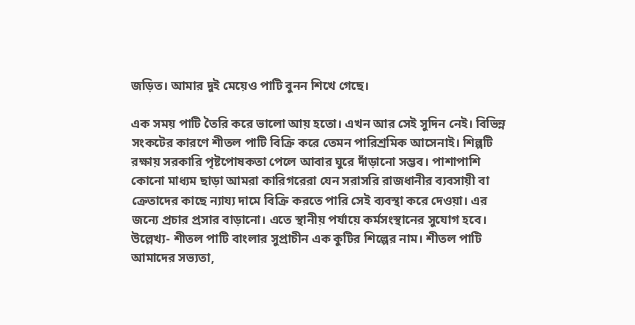জড়িত। আমার দুই মেয়েও পাটি বুনন শিখে গেছে।

এক সময় পাটি তৈরি করে ভালো আয় হতো। এখন আর সেই সুদিন নেই। বিভিন্ন সংকটের কারণে শীতল পাটি বিক্রি করে তেমন পারিশ্রমিক আসেনাই। শিল্পটি রক্ষায় সরকারি পৃষ্টপোষকতা পেলে আবার ঘুরে দাঁড়ানো সম্ভব। পাশাপাশি কোনো মাধ্যম ছাড়া আমরা কারিগরেরা যেন সরাসরি রাজধানীর ব্যবসায়ী বা ক্রেতাদের কাছে ন্যায্য দামে বিক্রি করতে পারি সেই ব্যবস্থা করে দেওয়া। এর জন্যে প্রচার প্রসার বাড়ানো। এতে স্থানীয় পর্যায়ে কর্মসংস্থানের সুযোগ হবে। উল্লেখ্য- শীতল পাটি বাংলার সুপ্রাচীন এক কুটির শিল্পের নাম। শীতল পাটি আমাদের সভ্যতা,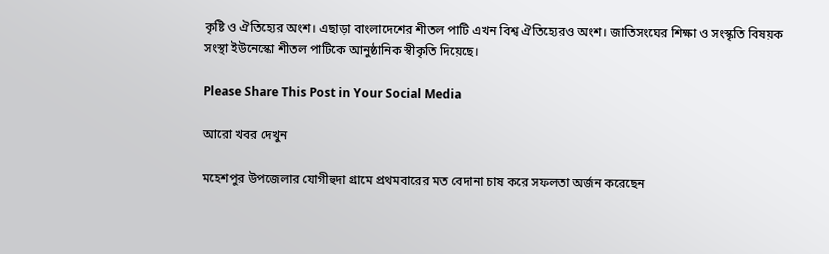কৃষ্টি ও ঐতিহ্যের অংশ। এছাড়া বাংলাদেশের শীতল পাটি এখন বিশ্ব ঐতিহ্যেরও অংশ। জাতিসংঘের শিক্ষা ও সংস্কৃতি বিষয়ক সংস্থা ইউনেস্কো শীতল পাটিকে আনুষ্ঠানিক স্বীকৃতি দিয়েছে।

Please Share This Post in Your Social Media

আরো খবর দেখুন

মহেশপুর উপজেলার যোগীহুদা গ্রামে প্রথমবারের মত বেদানা চাষ করে সফলতা অর্জন করেছেন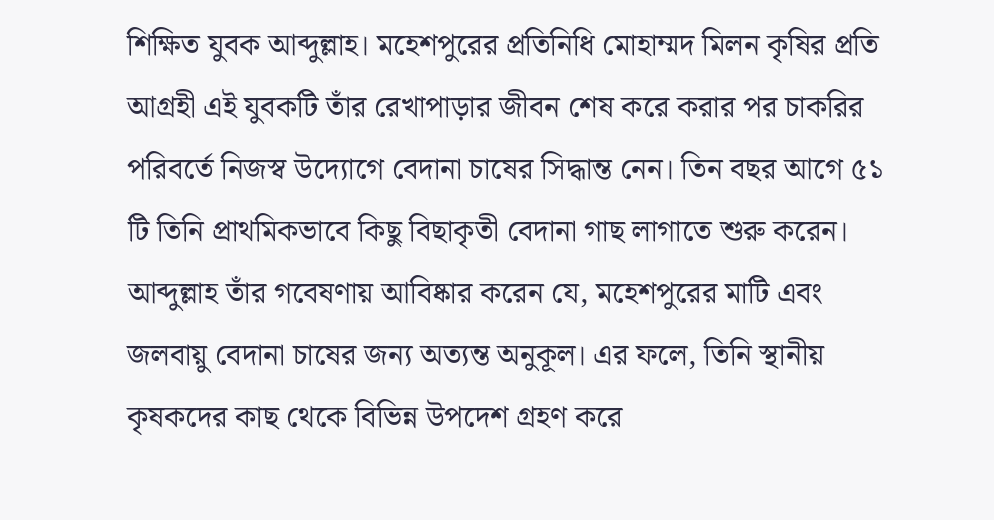শিক্ষিত যুবক আব্দুল্লাহ। মহেশপুরের প্রতিনিধি মোহাম্মদ মিলন কৃষির প্রতি আগ্রহী এই যুবকটি তাঁর রেখাপাড়ার জীবন শেষ করে করার পর চাকরির পরিবর্তে নিজস্ব উদ্যোগে বেদানা চাষের সিদ্ধান্ত নেন। তিন বছর আগে ৫১ টি তিনি প্রাথমিকভাবে কিছু বিছাকৃতী বেদানা গাছ লাগাতে শুরু করেন। আব্দুল্লাহ তাঁর গবেষণায় আবিষ্কার করেন যে, মহেশপুরের মাটি এবং জলবায়ু বেদানা চাষের জন্য অত্যন্ত অনুকূল। এর ফলে, তিনি স্থানীয় কৃষকদের কাছ থেকে বিভিন্ন উপদেশ গ্রহণ করে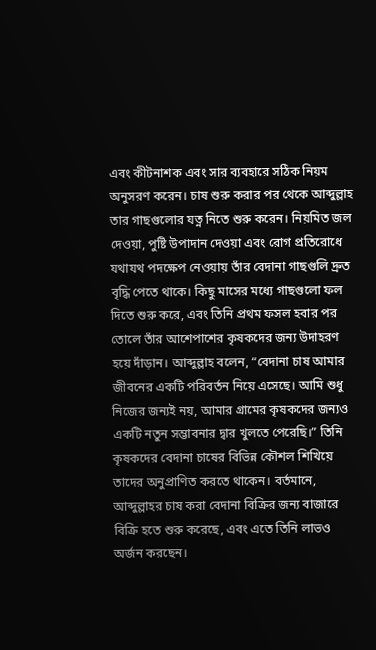এবং কীটনাশক এবং সার ব্যবহারে সঠিক নিয়ম অনুসরণ করেন। চাষ শুরু করার পর থেকে আব্দুল্লাহ তার গাছগুলোর যত্ন নিতে শুরু করেন। নিয়মিত জল দেওয়া, পুষ্টি উপাদান দেওয়া এবং রোগ প্রতিরোধে যথাযথ পদক্ষেপ নেওয়ায় তাঁর বেদানা গাছগুলি দ্রুত বৃদ্ধি পেতে থাকে। কিছু মাসের মধ্যে গাছগুলো ফল দিতে শুরু করে, এবং তিনি প্রথম ফসল হবার পর তোলে তাঁর আশেপাশের কৃষকদের জন্য উদাহরণ হয়ে দাঁড়ান। আব্দুল্লাহ বলেন, “বেদানা চাষ আমার জীবনের একটি পরিবর্তন নিয়ে এসেছে। আমি শুধু নিজের জন্যই নয়, আমার গ্রামের কৃষকদের জন্যও একটি নতুন সম্ভাবনার দ্বার খুলতে পেরেছি।” তিনি কৃষকদের বেদানা চাষের বিভিন্ন কৌশল শিখিয়ে তাদের অনুপ্রাণিত করতে থাকেন। বর্তমানে, আব্দুল্লাহর চাষ করা বেদানা বিক্রির জন্য বাজারে বিক্রি হতে শুরু করেছে, এবং এতে তিনি লাভও অর্জন করছেন।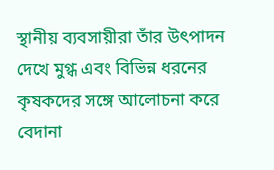স্থানীয় ব্যবসায়ীরা তাঁর উৎপাদন দেখে মুগ্ধ এবং বিভিন্ন ধরনের কৃষকদের সঙ্গে আলোচনা করে বেদানা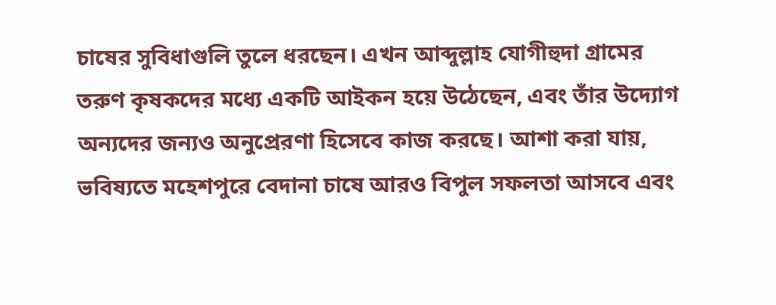চাষের সুবিধাগুলি তুলে ধরছেন। এখন আব্দুল্লাহ যোগীহুদা গ্রামের তরুণ কৃষকদের মধ্যে একটি আইকন হয়ে উঠেছেন, এবং তাঁর উদ্যোগ অন্যদের জন্যও অনুপ্রেরণা হিসেবে কাজ করছে। আশা করা যায়, ভবিষ্যতে মহেশপুরে বেদানা চাষে আরও বিপুল সফলতা আসবে এবং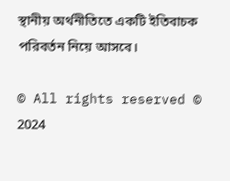স্থানীয় অর্থনীতিতে একটি ইতিবাচক পরিবর্তন নিয়ে আসবে।

© All rights reserved © 2024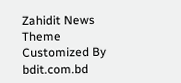Zahidit News
Theme Customized By bdit.com.bd